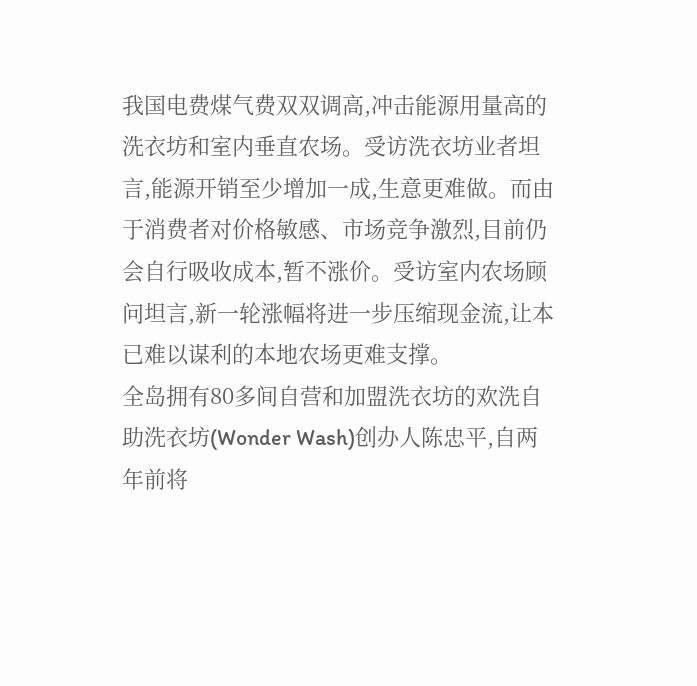我国电费煤气费双双调高,冲击能源用量高的洗衣坊和室内垂直农场。受访洗衣坊业者坦言,能源开销至少增加一成,生意更难做。而由于消费者对价格敏感、市场竞争激烈,目前仍会自行吸收成本,暂不涨价。受访室内农场顾问坦言,新一轮涨幅将进一步压缩现金流,让本已难以谋利的本地农场更难支撑。
全岛拥有80多间自营和加盟洗衣坊的欢洗自助洗衣坊(Wonder Wash)创办人陈忠平,自两年前将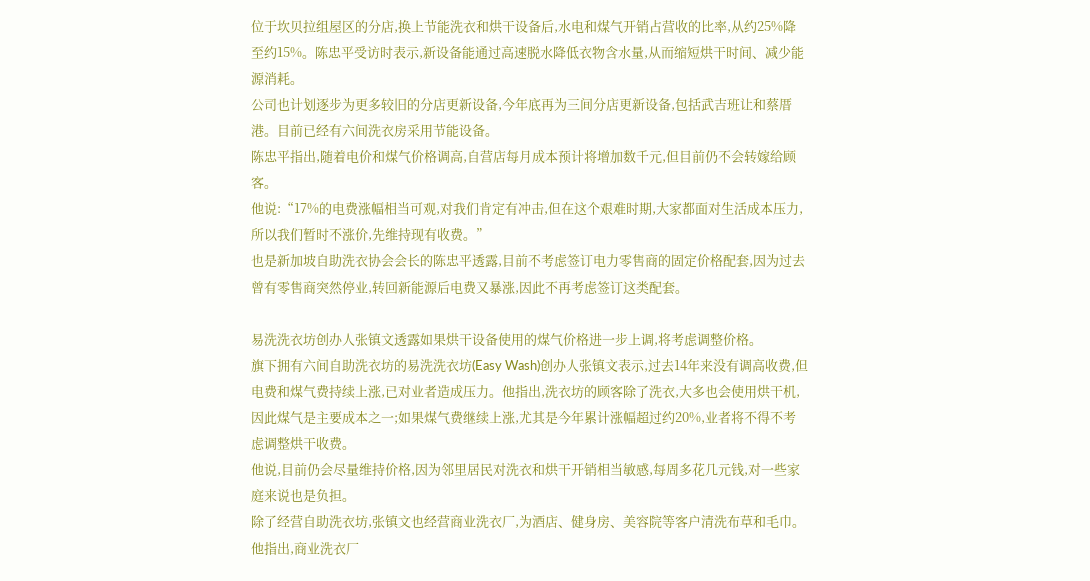位于坎贝拉组屋区的分店,换上节能洗衣和烘干设备后,水电和煤气开销占营收的比率,从约25%降至约15%。陈忠平受访时表示,新设备能通过高速脱水降低衣物含水量,从而缩短烘干时间、减少能源消耗。
公司也计划逐步为更多较旧的分店更新设备,今年底再为三间分店更新设备,包括武吉班让和蔡厝港。目前已经有六间洗衣房采用节能设备。
陈忠平指出,随着电价和煤气价格调高,自营店每月成本预计将增加数千元,但目前仍不会转嫁给顾客。
他说:“17%的电费涨幅相当可观,对我们肯定有冲击,但在这个艰难时期,大家都面对生活成本压力,所以我们暂时不涨价,先维持现有收费。”
也是新加坡自助洗衣协会会长的陈忠平透露,目前不考虑签订电力零售商的固定价格配套,因为过去曾有零售商突然停业,转回新能源后电费又暴涨,因此不再考虑签订这类配套。

易洗洗衣坊创办人张镇文透露如果烘干设备使用的煤气价格进一步上调,将考虑调整价格。
旗下拥有六间自助洗衣坊的易洗洗衣坊(Easy Wash)创办人张镇文表示,过去14年来没有调高收费,但电费和煤气费持续上涨,已对业者造成压力。他指出,洗衣坊的顾客除了洗衣,大多也会使用烘干机,因此煤气是主要成本之一;如果煤气费继续上涨,尤其是今年累计涨幅超过约20%,业者将不得不考虑调整烘干收费。
他说,目前仍会尽量维持价格,因为邻里居民对洗衣和烘干开销相当敏感,每周多花几元钱,对一些家庭来说也是负担。
除了经营自助洗衣坊,张镇文也经营商业洗衣厂,为酒店、健身房、美容院等客户清洗布草和毛巾。他指出,商业洗衣厂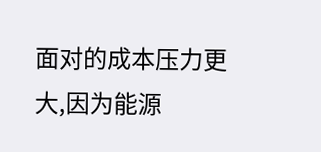面对的成本压力更大,因为能源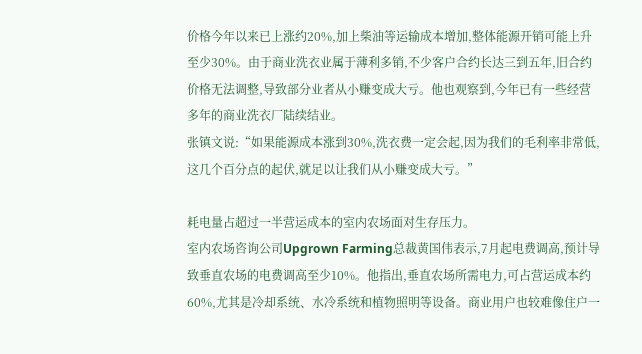价格今年以来已上涨约20%,加上柴油等运输成本增加,整体能源开销可能上升至少30%。由于商业洗衣业属于薄利多销,不少客户合约长达三到五年,旧合约价格无法调整,导致部分业者从小赚变成大亏。他也观察到,今年已有一些经营多年的商业洗衣厂陆续结业。
张镇文说:“如果能源成本涨到30%,洗衣费一定会起,因为我们的毛利率非常低,这几个百分点的起伏,就足以让我们从小赚变成大亏。”

耗电量占超过一半营运成本的室内农场面对生存压力。
室内农场咨询公司Upgrown Farming总裁黄国伟表示,7月起电费调高,预计导致垂直农场的电费调高至少10%。他指出,垂直农场所需电力,可占营运成本约60%,尤其是冷却系统、水冷系统和植物照明等设备。商业用户也较难像住户一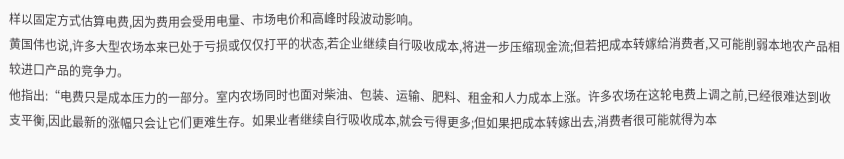样以固定方式估算电费,因为费用会受用电量、市场电价和高峰时段波动影响。
黄国伟也说,许多大型农场本来已处于亏损或仅仅打平的状态,若企业继续自行吸收成本,将进一步压缩现金流;但若把成本转嫁给消费者,又可能削弱本地农产品相较进口产品的竞争力。
他指出:“电费只是成本压力的一部分。室内农场同时也面对柴油、包装、运输、肥料、租金和人力成本上涨。许多农场在这轮电费上调之前,已经很难达到收支平衡,因此最新的涨幅只会让它们更难生存。如果业者继续自行吸收成本,就会亏得更多;但如果把成本转嫁出去,消费者很可能就得为本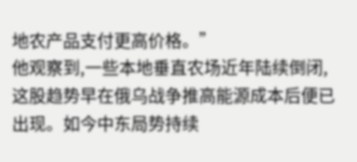地农产品支付更高价格。”
他观察到,一些本地垂直农场近年陆续倒闭,这股趋势早在俄乌战争推高能源成本后便已出现。如今中东局势持续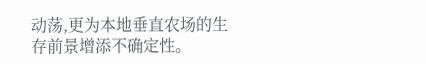动荡,更为本地垂直农场的生存前景增添不确定性。